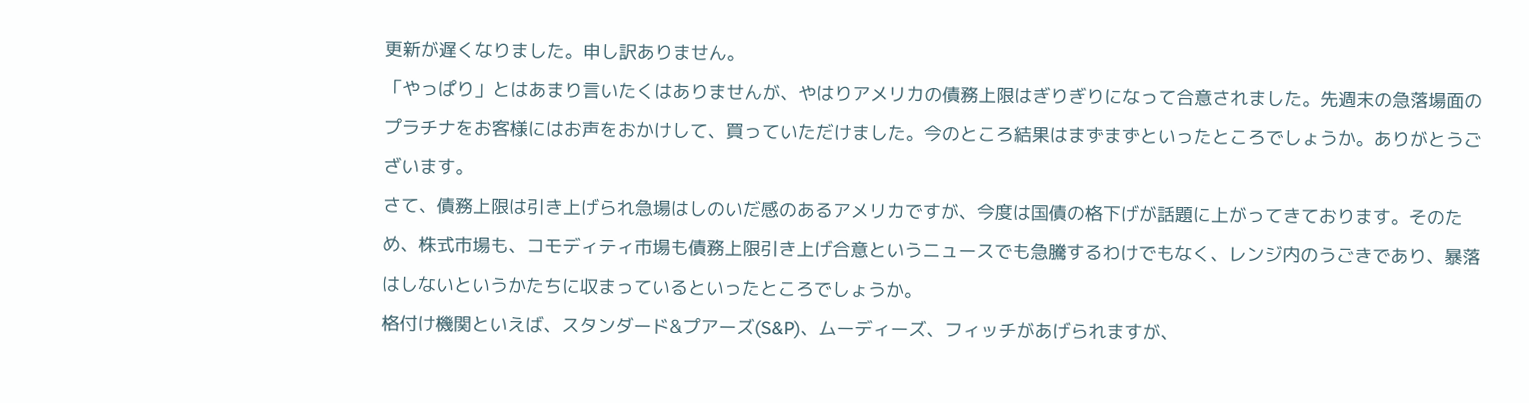更新が遅くなりました。申し訳ありません。
「やっぱり」とはあまり言いたくはありませんが、やはりアメリカの債務上限はぎりぎりになって合意されました。先週末の急落場面のプラチナをお客様にはお声をおかけして、買っていただけました。今のところ結果はまずまずといったところでしょうか。ありがとうございます。
さて、債務上限は引き上げられ急場はしのいだ感のあるアメリカですが、今度は国債の格下げが話題に上がってきております。そのため、株式市場も、コモディティ市場も債務上限引き上げ合意というニュースでも急騰するわけでもなく、レンジ内のうごきであり、暴落はしないというかたちに収まっているといったところでしょうか。
格付け機関といえば、スタンダード&プアーズ(S&P)、ムーディーズ、フィッチがあげられますが、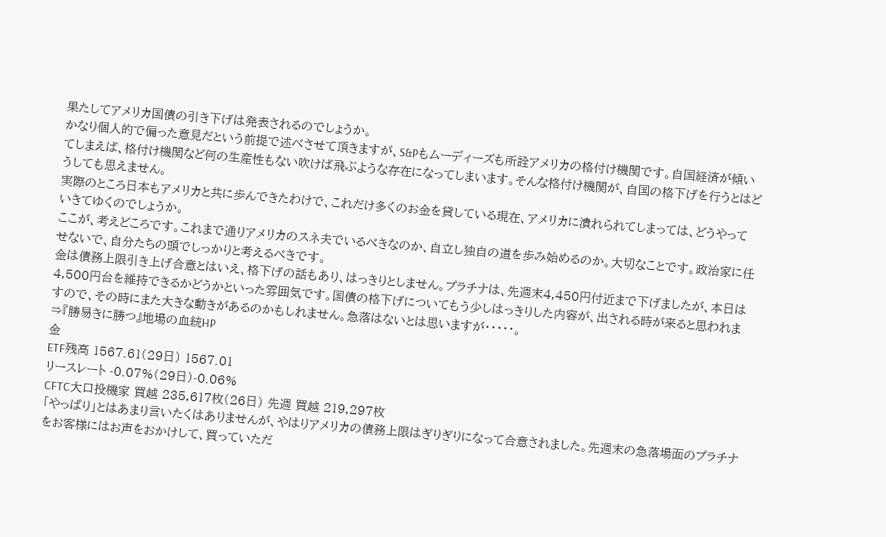果たしてアメリカ国債の引き下げは発表されるのでしょうか。
かなり個人的で偏った意見だという前提で述べさせて頂きますが、S&Pもムーディーズも所詮アメリカの格付け機関です。自国経済が傾いてしまえば、格付け機関など何の生産性もない吹けば飛ぶような存在になってしまいます。そんな格付け機関が、自国の格下げを行うとはどうしても思えません。
実際のところ日本もアメリカと共に歩んできたわけで、これだけ多くのお金を貸している現在、アメリカに潰れられてしまっては、どうやっていきてゆくのでしょうか。
ここが、考えどころです。これまで通りアメリカのスネ夫でいるべきなのか、自立し独自の道を歩み始めるのか。大切なことです。政治家に任せないで、自分たちの頭でしっかりと考えるべきです。
金は債務上限引き上げ合意とはいえ、格下げの話もあり、はっきりとしません。プラチナは、先週末4,450円付近まで下げましたが、本日は4,500円台を維持できるかどうかといった雰囲気です。国債の格下げについてもう少しはっきりした内容が、出される時が来ると思われますので、その時にまた大きな動きがあるのかもしれません。急落はないとは思いますが・・・・・。
⇒『勝易きに勝つ』地場の血統HP
金
ETF残高 1567.61(29日) 1567.01
リースレート -0.07%(29日)-0.06%
CFTC大口投機家 買越 235,617枚(26日) 先週 買越 219,297枚
「やっぱり」とはあまり言いたくはありませんが、やはりアメリカの債務上限はぎりぎりになって合意されました。先週末の急落場面のプラチナをお客様にはお声をおかけして、買っていただ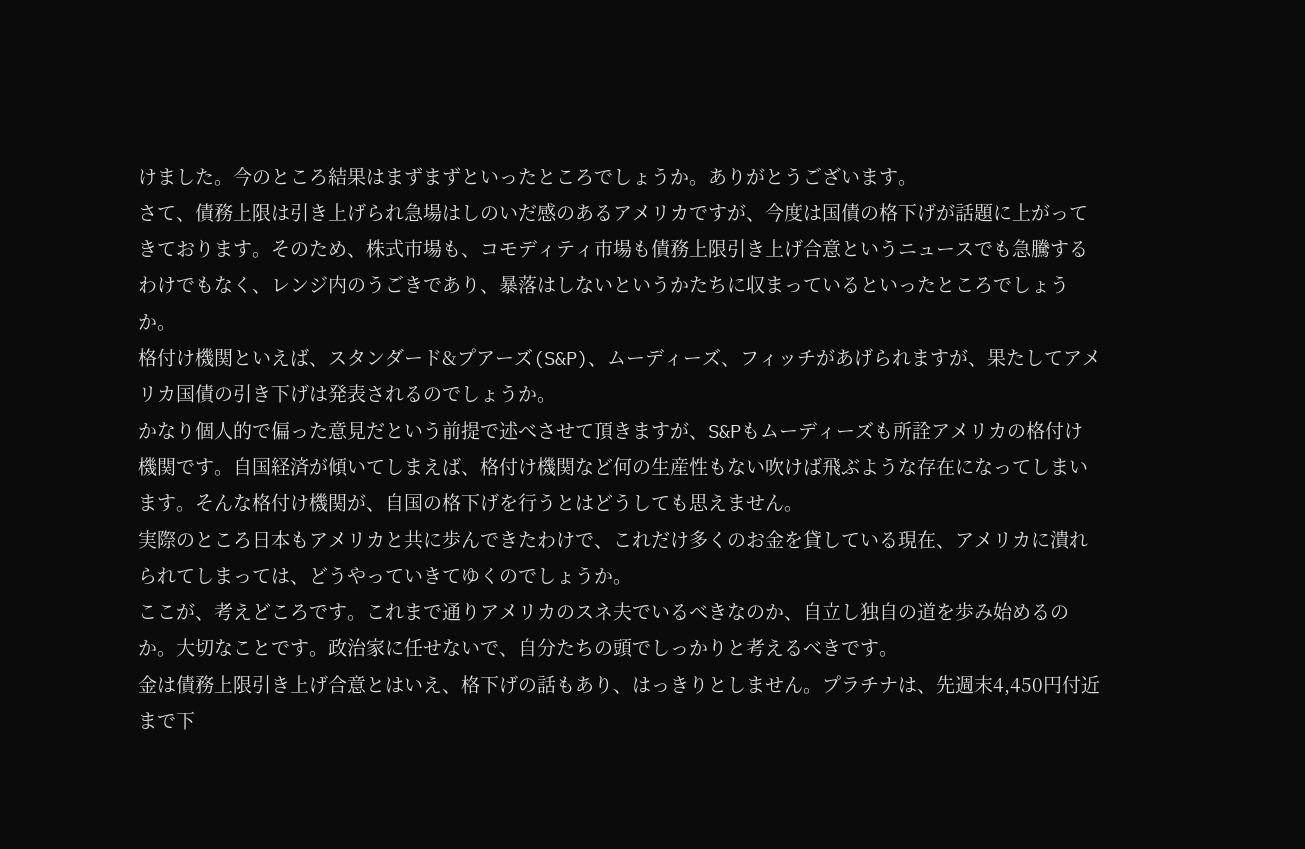けました。今のところ結果はまずまずといったところでしょうか。ありがとうございます。
さて、債務上限は引き上げられ急場はしのいだ感のあるアメリカですが、今度は国債の格下げが話題に上がってきております。そのため、株式市場も、コモディティ市場も債務上限引き上げ合意というニュースでも急騰するわけでもなく、レンジ内のうごきであり、暴落はしないというかたちに収まっているといったところでしょうか。
格付け機関といえば、スタンダード&プアーズ(S&P)、ムーディーズ、フィッチがあげられますが、果たしてアメリカ国債の引き下げは発表されるのでしょうか。
かなり個人的で偏った意見だという前提で述べさせて頂きますが、S&Pもムーディーズも所詮アメリカの格付け機関です。自国経済が傾いてしまえば、格付け機関など何の生産性もない吹けば飛ぶような存在になってしまいます。そんな格付け機関が、自国の格下げを行うとはどうしても思えません。
実際のところ日本もアメリカと共に歩んできたわけで、これだけ多くのお金を貸している現在、アメリカに潰れられてしまっては、どうやっていきてゆくのでしょうか。
ここが、考えどころです。これまで通りアメリカのスネ夫でいるべきなのか、自立し独自の道を歩み始めるのか。大切なことです。政治家に任せないで、自分たちの頭でしっかりと考えるべきです。
金は債務上限引き上げ合意とはいえ、格下げの話もあり、はっきりとしません。プラチナは、先週末4,450円付近まで下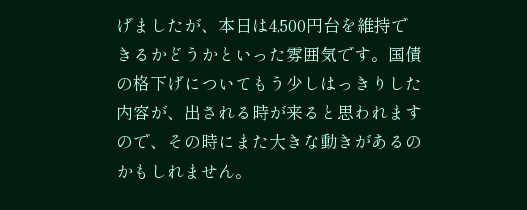げましたが、本日は4,500円台を維持できるかどうかといった雰囲気です。国債の格下げについてもう少しはっきりした内容が、出される時が来ると思われますので、その時にまた大きな動きがあるのかもしれません。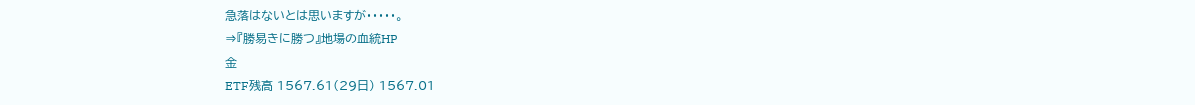急落はないとは思いますが・・・・・。
⇒『勝易きに勝つ』地場の血統HP
金
ETF残高 1567.61(29日) 1567.01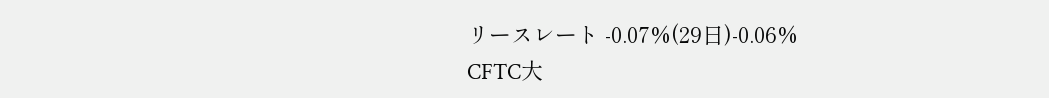リースレート -0.07%(29日)-0.06%
CFTC大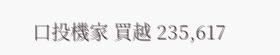口投機家 買越 235,617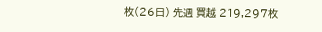枚(26日) 先週 買越 219,297枚